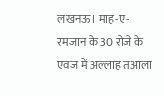लखनऊ। माह-ए-रमजान के 30 रोजे के एवज में अल्लाह तआला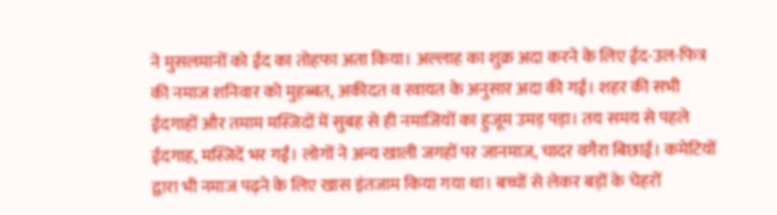ने मुसलमानों को ईद का तोहफा अता किया। अल्लाह का शुक्र अदा करने के लिए ईद-उल-फित्र की नमाज शनिवार को मुहब्बत, अकीदत व रवायत के अनुसार अदा की गई। शहर की सभी ईदगाहों और तमाम मस्जिदों में सुबह से ही नमाजियों का हुजूम उमड़ पड़ा। तय समय से पहले ईदगाह, मस्जिदें भर गईं। लोगों ने अन्य खाली जगहों पर जानमाज, चादर वगैरा बिछाई। कमेटियों द्वारा भी नमाज पढ़ने के लिए खास इंतजाम किया गया था। बच्चों से लेकर बड़ों के चेहरों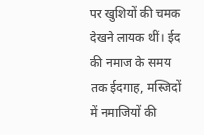पर खुशियों की चमक देखने लायक थीं। ईद की नमाज के समय तक ईदगाह, मस्जिदों में नमाजियों की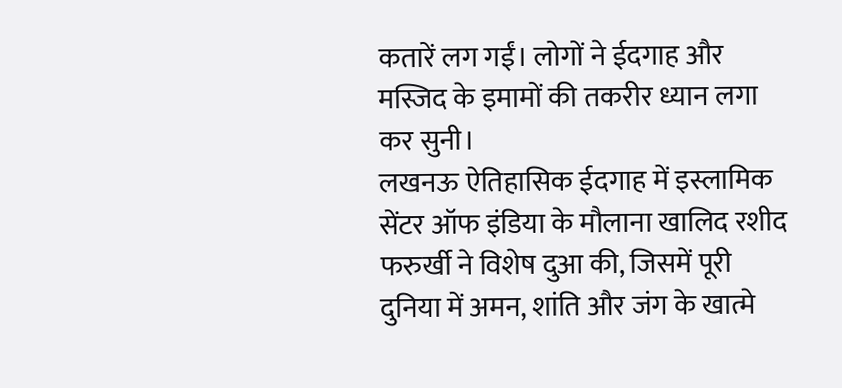कतारें लग गईं। लोगों ने ईदगाह और मस्जिद के इमामों की तकरीर ध्यान लगा कर सुनी।
लखनऊ ऐतिहासिक ईदगाह में इस्लामिक सेंटर ऑफ इंडिया के मौलाना खालिद रशीद फरुर्खी ने विशेष दुआ की, जिसमें पूरी दुनिया में अमन, शांति और जंग के खात्मे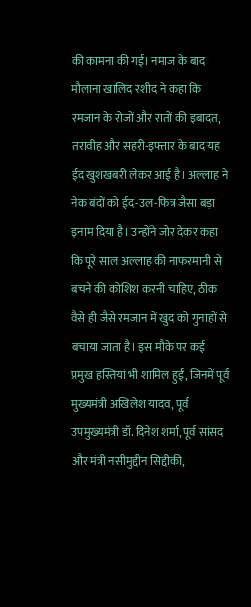की कामना की गई। नमाज के बाद मौलाना खालिद रशीद ने कहा कि रमजान के रोजों और रातों की इबादत, तरावीह और सहरी-इफ्तार के बाद यह ईद खुशखबरी लेकर आई है। अल्लाह ने नेक बंदों को ईद-उल-फित्र जैसा बड़ा इनाम दिया है। उन्होंने जोर देकर कहा कि पूरे साल अल्लाह की नाफरमानी से बचने की कोशिश करनी चाहिए, ठीक वैसे ही जैसे रमजान में खुद को गुनाहों से बचाया जाता है। इस मौके पर कई प्रमुख हस्तियां भी शामिल हुईं, जिनमें पूर्व मुख्यमंत्री अखिलेश यादव, पूर्व उपमुख्यमंत्री डॉ. दिनेश शर्मा, पूर्व सांसद और मंत्री नसीमुद्दीन सिद्दीकी,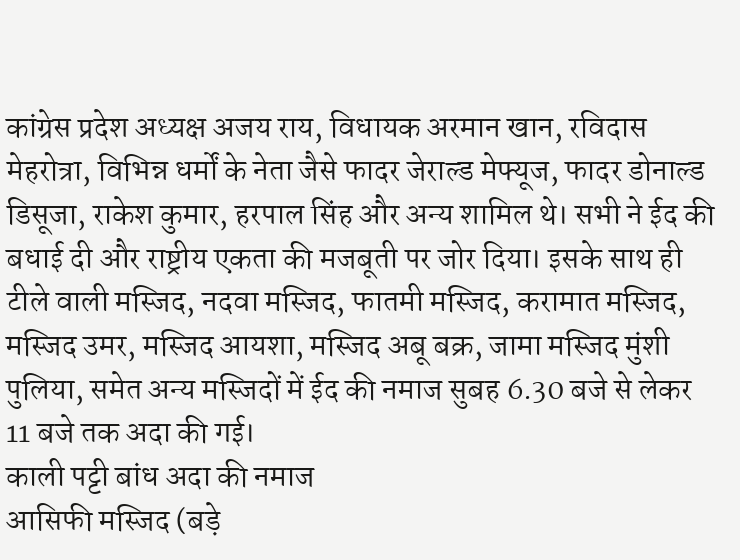कांग्रेस प्रदेश अध्यक्ष अजय राय, विधायक अरमान खान, रविदास मेहरोत्रा, विभिन्न धर्मों के नेता जैसे फादर जेराल्ड मेफ्यूज, फादर डोनाल्ड डिसूजा, राकेश कुमार, हरपाल सिंह और अन्य शामिल थे। सभी ने ईद की बधाई दी और राष्ट्रीय एकता की मजबूती पर जोर दिया। इसके साथ ही टीले वाली मस्जिद, नदवा मस्जिद, फातमी मस्जिद, करामात मस्जिद, मस्जिद उमर, मस्जिद आयशा, मस्जिद अबू बक्र, जामा मस्जिद मुंशी पुलिया, समेत अन्य मस्जिदों में ईद की नमाज सुबह 6.30 बजे से लेकर 11 बजे तक अदा की गई।
काली पट्टी बांध अदा की नमाज
आसिफी मस्जिद (बड़े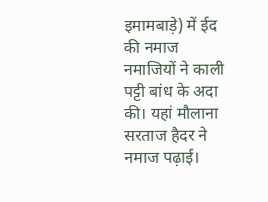इमामबाड़े) में ईद की नमाज नमाजियों ने काली पट्टी बांध के अदा की। यहां मौलाना सरताज हैदर ने नमाज पढ़ाई।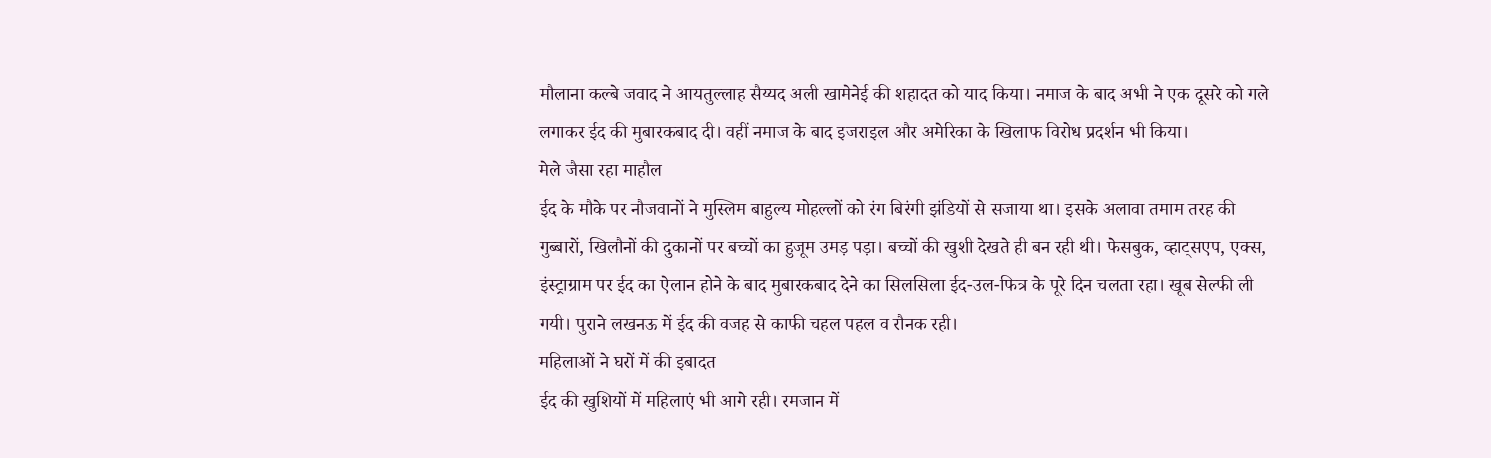मौलाना कल्बे जवाद ने आयतुल्लाह सैय्यद अली खामेनेई की शहादत को याद किया। नमाज के बाद अभी ने एक दूसरे को गले लगाकर ईद की मुबारकबाद दी। वहीं नमाज के बाद इजराइल और अमेरिका के खिलाफ विरोध प्रदर्शन भी किया।
मेले जैसा रहा माहौल
ईद के मौके पर नौजवानों ने मुस्लिम बाहुल्य मोहल्लों को रंग बिरंगी झंडियों से सजाया था। इसके अलावा तमाम तरह की गुब्बारों, खिलौनों की दुकानों पर बच्चों का हुजूम उमड़ पड़ा। बच्चों की खुशी देखते ही बन रही थी। फेसबुक, व्हाट्सएप, एक्स, इंस्ट्राग्राम पर ईद का ऐलान होने के बाद मुबारकबाद देने का सिलसिला ईद-उल-फित्र के पूरे दिन चलता रहा। खूब सेल्फी ली गयी। पुराने लखनऊ में ईद की वजह से काफी चहल पहल व रौनक रही।
महिलाओं ने घरों में की इबादत
ईद की खुशियों में महिलाएं भी आगे रही। रमजान में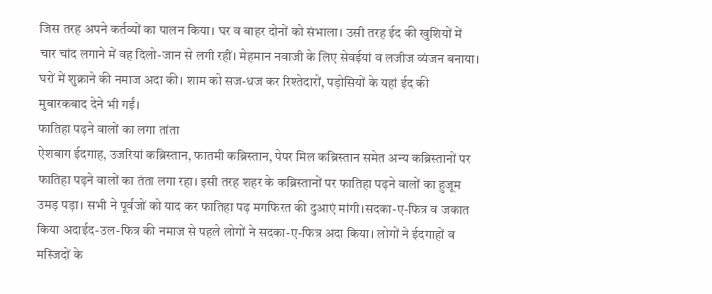जिस तरह अपने कर्तव्यों का पालन किया। घर व बाहर दोनों को संभाला। उसी तरह ईद की खुशियों में चार चांद लगाने में वह दिलो-जान से लगी रहीं। मेहमान नवाजी के लिए सेवईयां व लजीज व्यंजन बनाया। घरों में शुक्राने की नमाज अदा की। शाम को सज-धज कर रिश्तेदारों, पड़ोसियों के यहां ईद की मुबारकबाद देने भी गईं।
फातिहा पढ़ने वालों का लगा तांता
ऐशबाग ईदगाह, उजरियां कब्रिस्तान, फातमी कब्रिस्तान, पेपर मिल कब्रिस्तान समेत अन्य कब्रिस्तानों पर फातिहा पढ़ने वालों का तंता लगा रहा। इसी तरह शहर के कब्रिस्तानों पर फातिहा पढ़ने वालों का हुजूम उमड़ पड़ा। सभी ने पूर्वजों को याद कर फातिहा पढ़ मगफिरत की दुआएं मांगी।सदका-ए-फित्र व जकात किया अदाईद-उल-फित्र की नमाज से पहले लोगों ने सदका-ए-फित्र अदा किया। लोगों ने ईदगाहों व मस्जिदों के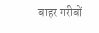बाहर गरीबों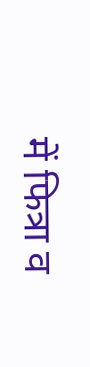में फित्रा व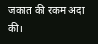जकात की रकम अदा की।